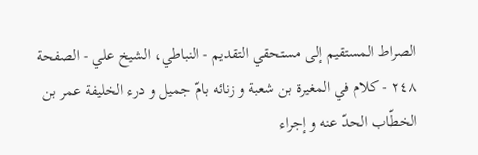الصراط المستقيم إلى مستحقي التقديم - النباطي، الشيخ علي - الصفحة ٢٤٨ - كلام في المغيرة بن شعبة و زنائه بامّ جميل و درء الخليفة عمر بن الخطّاب الحدّ عنه و إجراء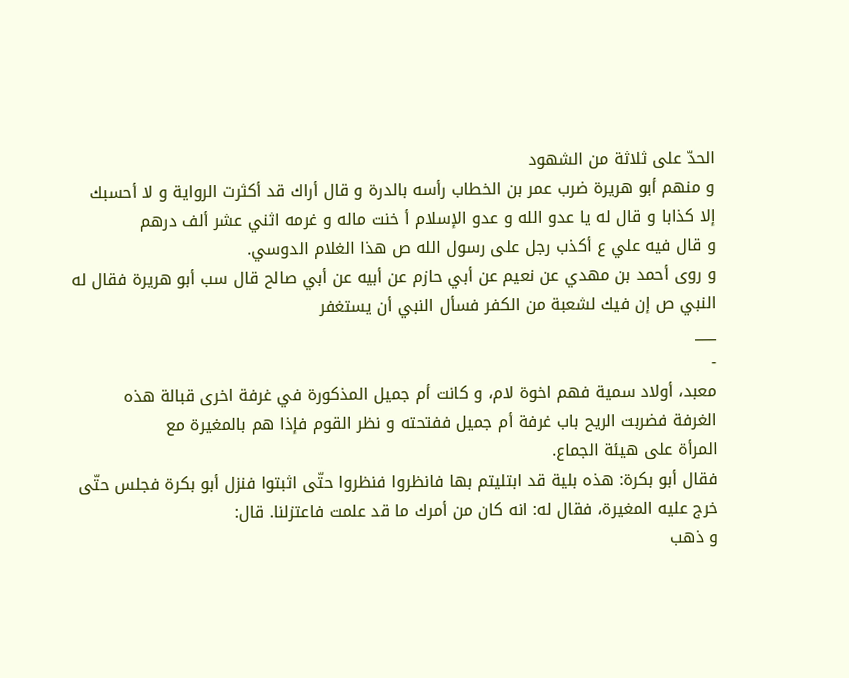الحدّ على ثلاثة من الشهود
و منهم أبو هريرة ضرب عمر بن الخطاب رأسه بالدرة و قال أراك قد أكثرت الرواية و لا أحسبك إلا كذابا و قال له يا عدو الله و عدو الإسلام أ خنت ماله و غرمه اثني عشر ألف درهم
و قال فيه علي ع أكذب رجل على رسول الله ص هذا الغلام الدوسي.
و روى أحمد بن مهدي عن نعيم عن أبي حازم عن أبيه عن أبي صالح قال سب أبو هريرة فقال له النبي ص إن فيك لشعبة من الكفر فسأل النبي أن يستغفر
___
-
معبد، أولاد سمية فهم اخوة لام، و كانت أم جميل المذكورة في غرفة اخرى قبالة هذه
الغرفة فضربت الريح باب غرفة أم جميل ففتحته و نظر القوم فإذا هم بالمغيرة مع
المرأة على هيئة الجماع.
فقال أبو بكرة: هذه بلية قد ابتليتم بها فانظروا فنظروا حتّى اثبتوا فنزل أبو بكرة فجلس حتّى خرج عليه المغيرة، فقال له: انه كان من أمرك ما قد علمت فاعتزلنا. قال:
و ذهب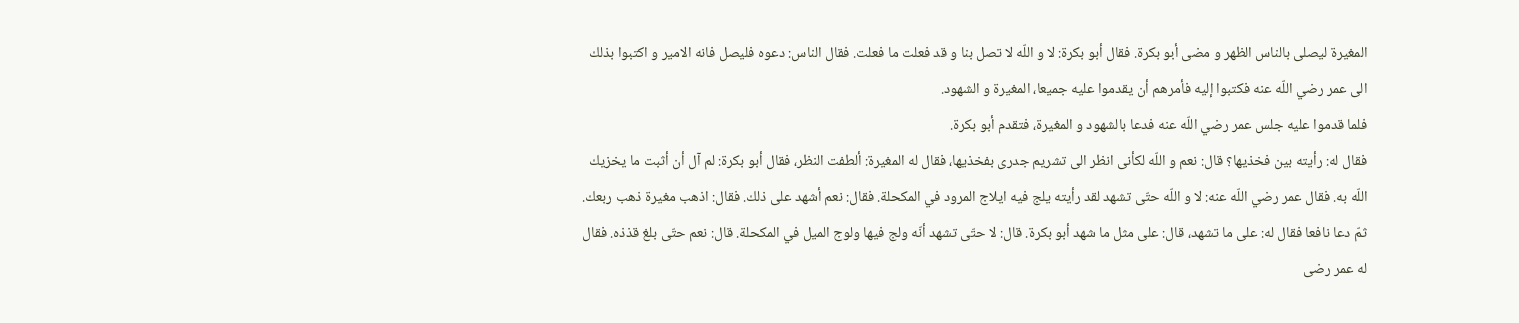المغيرة ليصلى بالناس الظهر و مضى أبو بكرة. فقال أبو بكرة: لا و اللّه لا تصل بنا و قد فعلت ما فعلت. فقال الناس: دعوه فليصل فانه الامير و اكتبوا بذلك الى عمر رضي اللّه عنه فكتبوا إليه فأمرهم أن يقدموا عليه جميعا، المغيرة و الشهود.
فلما قدموا عليه جلس عمر رضي اللّه عنه فدعا بالشهود و المغيرة، فتقدم أبو بكرة.
فقال له: رأيته بين فخذيها؟ قال: نعم و اللّه لكأنى انظر الى تشريم جدرى بفخذيها، فقال له المغيرة: ألطفت النظر، فقال أبو بكرة: لم آل أن أثبت ما يخزيك اللّه به. فقال عمر رضي اللّه عنه: لا و اللّه حتّى تشهد لقد رأيته يلج فيه ايلاج المرود في المكحلة. فقال: نعم أشهد على ذلك. فقال: اذهب مغيرة ذهب ربعك.
ثمّ دعا نافعا فقال له: على ما تشهد، قال: على مثل ما شهد أبو بكرة. قال: لا حتّى تشهد أنّه ولج فيها ولوج الميل في المكحلة. قال: نعم حتّى بلغ قذذه. فقال له عمر رضى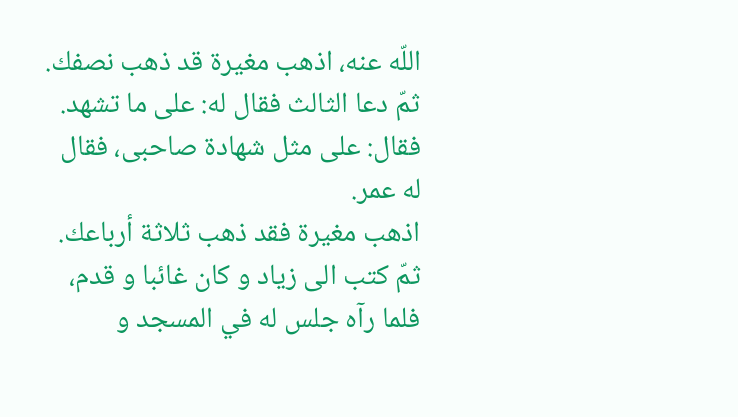اللّه عنه، اذهب مغيرة قد ذهب نصفك.
ثمّ دعا الثالث فقال له: على ما تشهد. فقال: على مثل شهادة صاحبى، فقال له عمر.
اذهب مغيرة فقد ذهب ثلاثة أرباعك.
ثمّ كتب الى زياد و كان غائبا و قدم، فلما رآه جلس له في المسجد و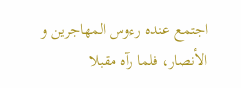اجتمع عنده رءوس المهاجرين و الأنصار، فلما رآه مقبلا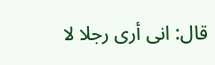قال: انى أرى رجلا لا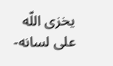يخزى اللّه على لسانه-